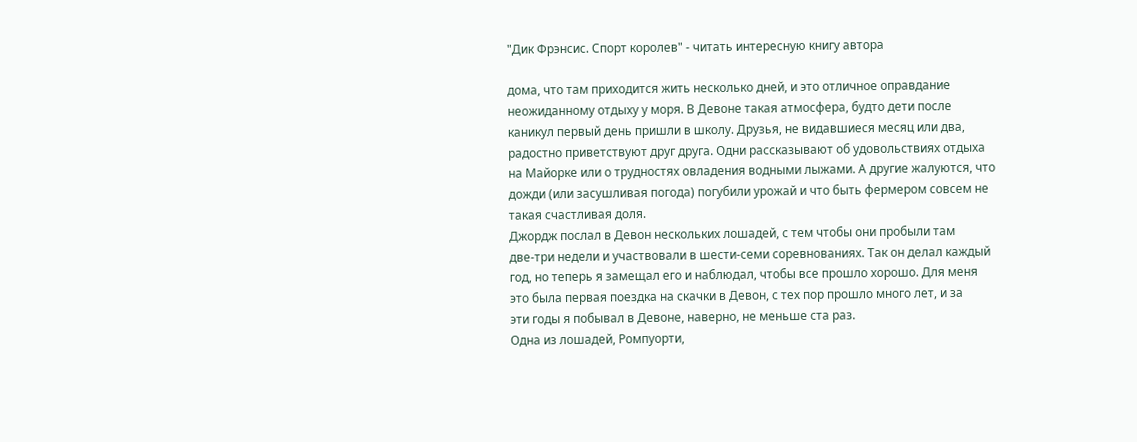"Дик Фрэнсис. Спорт королев" - читать интересную книгу автора

дома, что там приходится жить несколько дней, и это отличное оправдание
неожиданному отдыху у моря. В Девоне такая атмосфера, будто дети после
каникул первый день пришли в школу. Друзья, не видавшиеся месяц или два,
радостно приветствуют друг друга. Одни рассказывают об удовольствиях отдыха
на Майорке или о трудностях овладения водными лыжами. А другие жалуются, что
дожди (или засушливая погода) погубили урожай и что быть фермером совсем не
такая счастливая доля.
Джордж послал в Девон нескольких лошадей, с тем чтобы они пробыли там
две-три недели и участвовали в шести-семи соревнованиях. Так он делал каждый
год, но теперь я замещал его и наблюдал, чтобы все прошло хорошо. Для меня
это была первая поездка на скачки в Девон, с тех пор прошло много лет, и за
эти годы я побывал в Девоне, наверно, не меньше ста раз.
Одна из лошадей, Ромпуорти,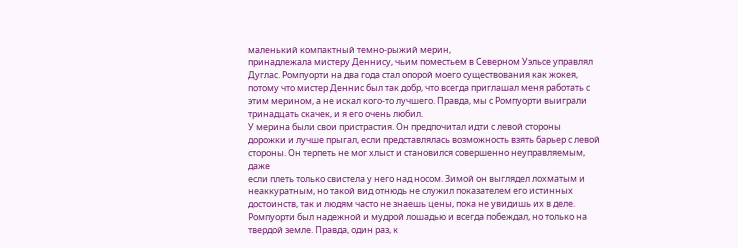маленький компактный темно-рыжий мерин,
принадлежала мистеру Деннису, чьим поместьем в Северном Уэльсе управлял
Дуглас. Ромпуорти на два года стал опорой моего существования как жокея,
потому что мистер Деннис был так добр, что всегда приглашал меня работать с
этим мерином, а не искал кого-то лучшего. Правда, мы с Ромпуорти выиграли
тринадцать скачек, и я его очень любил.
У мерина были свои пристрастия. Он предпочитал идти с левой стороны
дорожки и лучше прыгал, если представлялась возможность взять барьер с левой
стороны. Он терпеть не мог хлыст и становился совершенно неуправляемым, даже
если плеть только свистела у него над носом. Зимой он выглядел лохматым и
неаккуратным, но такой вид отнюдь не служил показателем его истинных
достоинств, так и людям часто не знаешь цены, пока не увидишь их в деле.
Ромпуорти был надежной и мудрой лошадью и всегда побеждал, но только на
твердой земле. Правда, один раз, к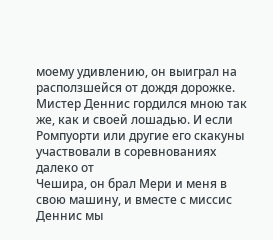моему удивлению, он выиграл на
расползшейся от дождя дорожке.
Мистер Деннис гордился мною так же, как и своей лошадью. И если
Ромпуорти или другие его скакуны участвовали в соревнованиях далеко от
Чешира, он брал Мери и меня в свою машину, и вместе с миссис Деннис мы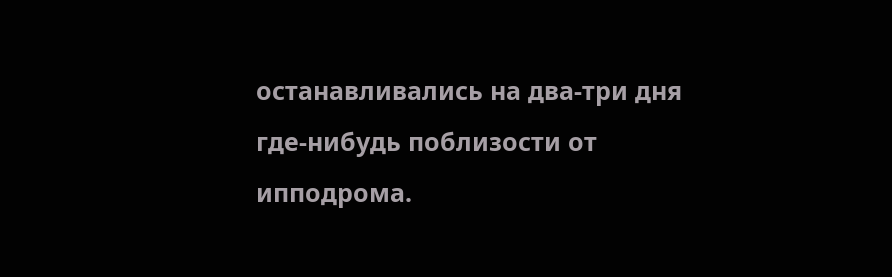останавливались на два-три дня где-нибудь поблизости от ипподрома.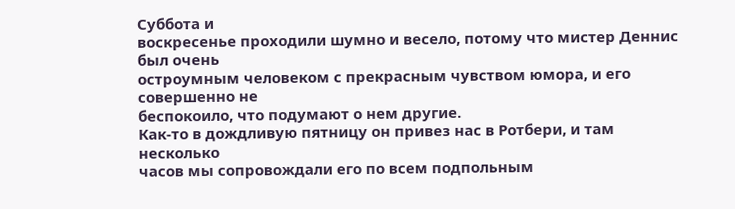Суббота и
воскресенье проходили шумно и весело, потому что мистер Деннис был очень
остроумным человеком с прекрасным чувством юмора, и его совершенно не
беспокоило, что подумают о нем другие.
Как-то в дождливую пятницу он привез нас в Ротбери, и там несколько
часов мы сопровождали его по всем подпольным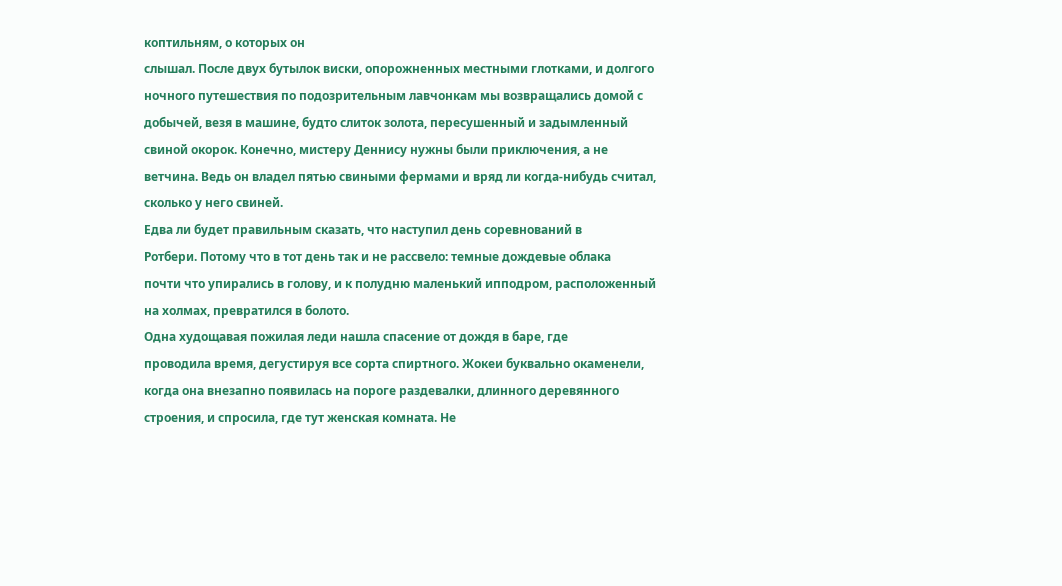коптильням, о которых он
слышал. После двух бутылок виски, опорожненных местными глотками, и долгого
ночного путешествия по подозрительным лавчонкам мы возвращались домой с
добычей, везя в машине, будто слиток золота, пересушенный и задымленный
свиной окорок. Конечно, мистеру Деннису нужны были приключения, а не
ветчина. Ведь он владел пятью свиными фермами и вряд ли когда-нибудь считал,
сколько у него свиней.
Едва ли будет правильным сказать, что наступил день соревнований в
Ротбери. Потому что в тот день так и не рассвело: темные дождевые облака
почти что упирались в голову, и к полудню маленький ипподром, расположенный
на холмах, превратился в болото.
Одна худощавая пожилая леди нашла спасение от дождя в баре, где
проводила время, дегустируя все сорта спиртного. Жокеи буквально окаменели,
когда она внезапно появилась на пороге раздевалки, длинного деревянного
строения, и спросила, где тут женская комната. Не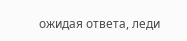ожидая ответа, леди